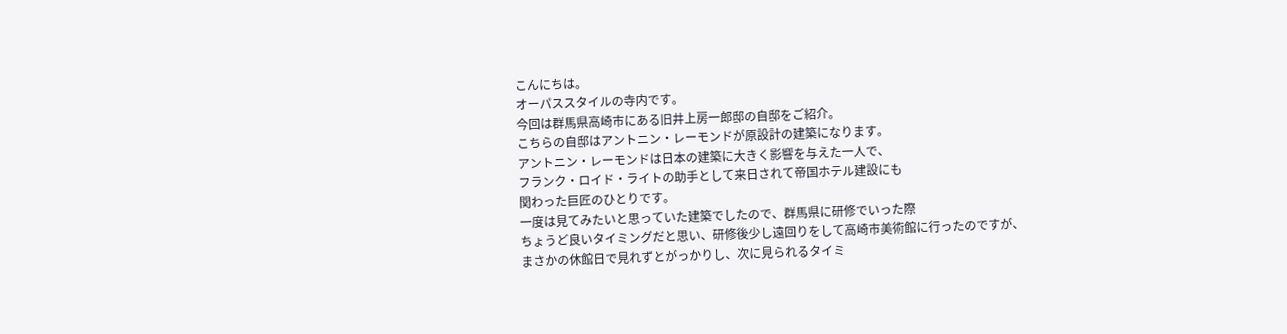こんにちは。
オーパススタイルの寺内です。
今回は群馬県高崎市にある旧井上房一郎邸の自邸をご紹介。
こちらの自邸はアントニン・レーモンドが原設計の建築になります。
アントニン・レーモンドは日本の建築に大きく影響を与えた一人で、
フランク・ロイド・ライトの助手として来日されて帝国ホテル建設にも
関わった巨匠のひとりです。
一度は見てみたいと思っていた建築でしたので、群馬県に研修でいった際
ちょうど良いタイミングだと思い、研修後少し遠回りをして高崎市美術館に行ったのですが、
まさかの休館日で見れずとがっかりし、次に見られるタイミ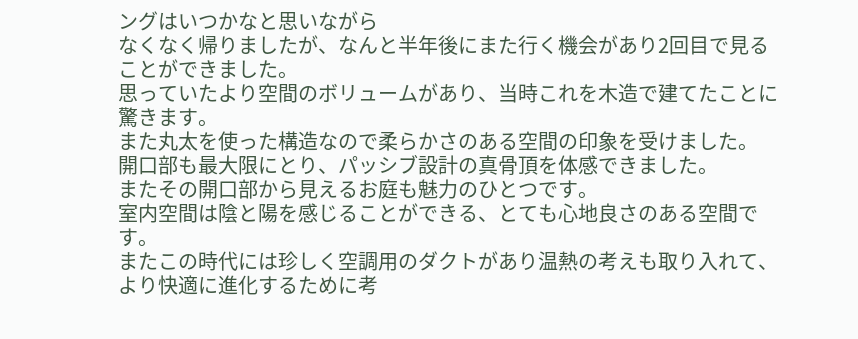ングはいつかなと思いながら
なくなく帰りましたが、なんと半年後にまた行く機会があり2回目で見ることができました。
思っていたより空間のボリュームがあり、当時これを木造で建てたことに驚きます。
また丸太を使った構造なので柔らかさのある空間の印象を受けました。
開口部も最大限にとり、パッシブ設計の真骨頂を体感できました。
またその開口部から見えるお庭も魅力のひとつです。
室内空間は陰と陽を感じることができる、とても心地良さのある空間です。
またこの時代には珍しく空調用のダクトがあり温熱の考えも取り入れて、
より快適に進化するために考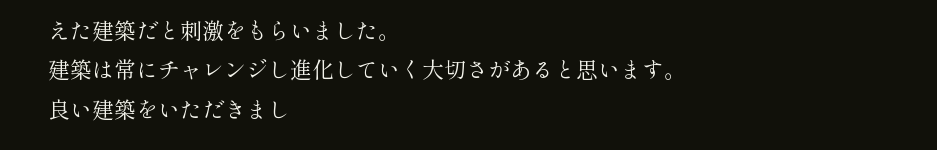えた建築だと刺激をもらいました。
建築は常にチャレンジし進化していく大切さがあると思います。
良い建築をいただきまし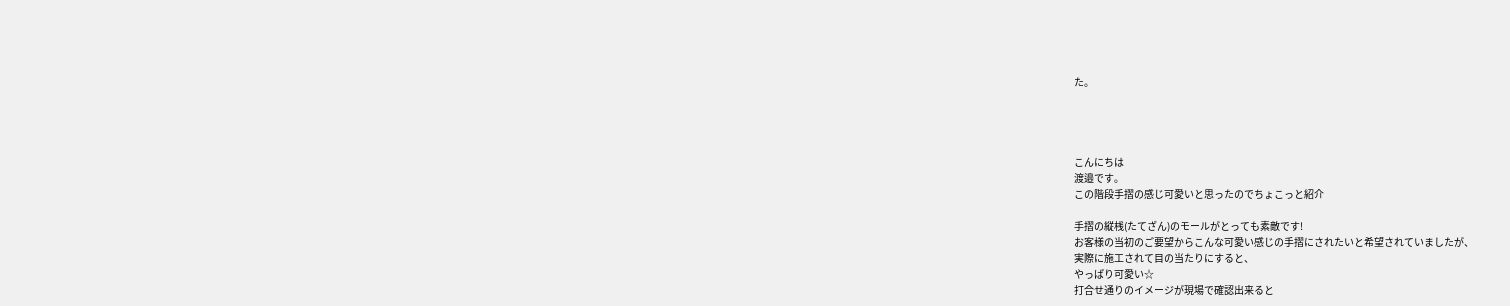た。




こんにちは
渡邉です。
この階段手摺の感じ可愛いと思ったのでちょこっと紹介

手摺の縦桟(たてざん)のモールがとっても素敵です!
お客様の当初のご要望からこんな可愛い感じの手摺にされたいと希望されていましたが、
実際に施工されて目の当たりにすると、
やっぱり可愛い☆
打合せ通りのイメージが現場で確認出来ると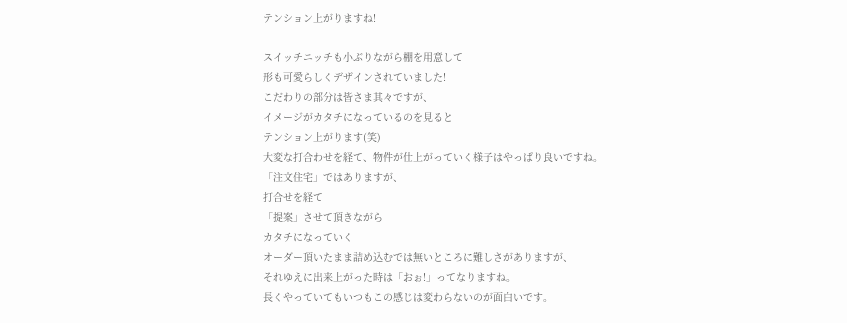テンション上がりますね!

スイッチニッチも小ぶりながら棚を用意して
形も可愛らしくデザインされていました!
こだわりの部分は皆さま其々ですが、
イメージがカタチになっているのを見ると
テンション上がります(笑)
大変な打合わせを経て、物件が仕上がっていく様子はやっぱり良いですね。
「注文住宅」ではありますが、
打合せを経て
「提案」させて頂きながら
カタチになっていく
オーダー頂いたまま詰め込むでは無いところに難しさがありますが、
それゆえに出来上がった時は「おぉ!」ってなりますね。
長くやっていてもいつもこの感じは変わらないのが面白いです。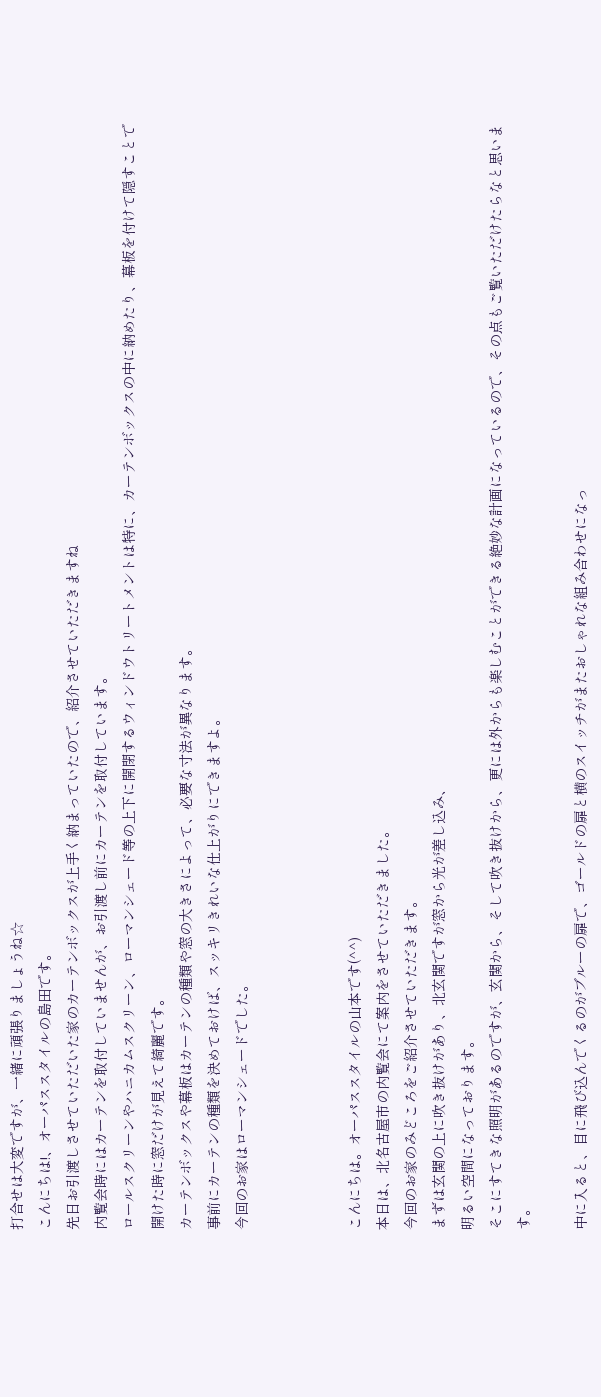打合せは大変ですが、一緒に頑張りましょうね☆
こんにちは!、オーパススタイルの島田です。
先日お引渡しさせていただいた家のカーテンボックスが上手く納まっていたので、紹介させていただきますね
内覧会時にはカーテンを取付していませんが、お引渡し前にカーテンを取付しています。
ロールスクリーンやハニカムスクリーン、ローマンシェード等の上下に開閉するウィンドウトリートメントは特に、カーテンボックスの中に納めたり、幕板を付けて隠すことで開けた時に窓だけが見えて綺麗です。
カーテンボックスや幕板はカーテンの種類や窓の大きさによって、必要な寸法が異なります。
事前にカーテンの種類を決めておけば、スッキリきれいな仕上がりにできますよ。
今回のお家はローマンシェードでした。



こんにちは。オーパススタイルの山本です(^^)
本日は、北名古屋市の内覧会にて案内をさせていただきました。
今回のお家のみどころをご紹介させていただきます。
まずは玄関の上に吹き抜けがあり、北玄関ですが窓から光が差し込み、
明るい空間になっております。
そこにすてきな照明があるのですが、玄関から、そして吹き抜けから、更には外からも楽しむことができる絶妙な計画になっているので、その点もご覧いただけたらなと思います。

中に入ると、目に飛び込んでくるのがブルーの扉で、ゴールドの扉と横のスイッチがまたおしゃれな組み合わせになっ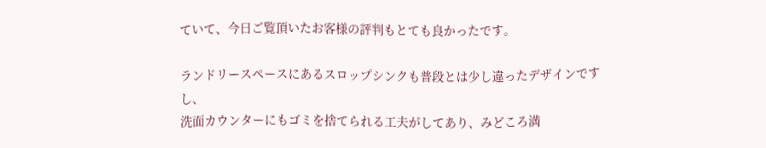ていて、今日ご覧頂いたお客様の評判もとても良かったです。

ランドリースペースにあるスロップシンクも普段とは少し違ったデザインですし、
洗面カウンターにもゴミを捨てられる工夫がしてあり、みどころ満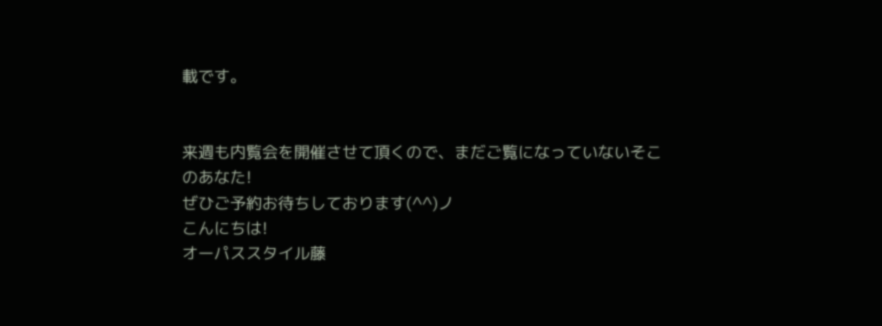載です。


来週も内覧会を開催させて頂くので、まだご覧になっていないそこのあなた!
ぜひご予約お待ちしております(^^)ノ
こんにちは!
オーパススタイル藤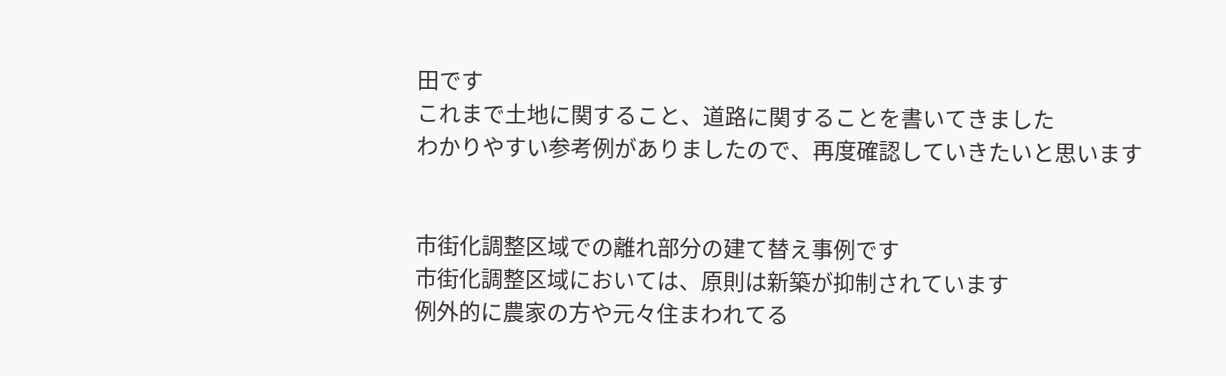田です
これまで土地に関すること、道路に関することを書いてきました
わかりやすい参考例がありましたので、再度確認していきたいと思います


市街化調整区域での離れ部分の建て替え事例です
市街化調整区域においては、原則は新築が抑制されています
例外的に農家の方や元々住まわれてる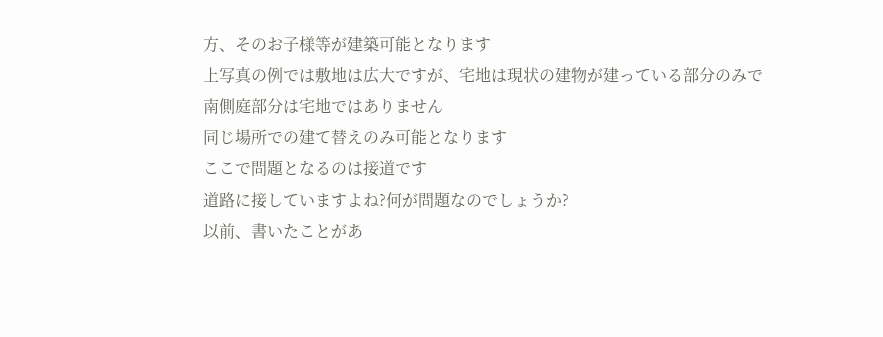方、そのお子様等が建築可能となります
上写真の例では敷地は広大ですが、宅地は現状の建物が建っている部分のみで
南側庭部分は宅地ではありません
同じ場所での建て替えのみ可能となります
ここで問題となるのは接道です
道路に接していますよね?何が問題なのでしょうか?
以前、書いたことがあ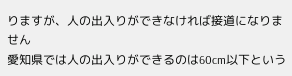りますが、人の出入りができなければ接道になりません
愛知県では人の出入りができるのは60cm以下という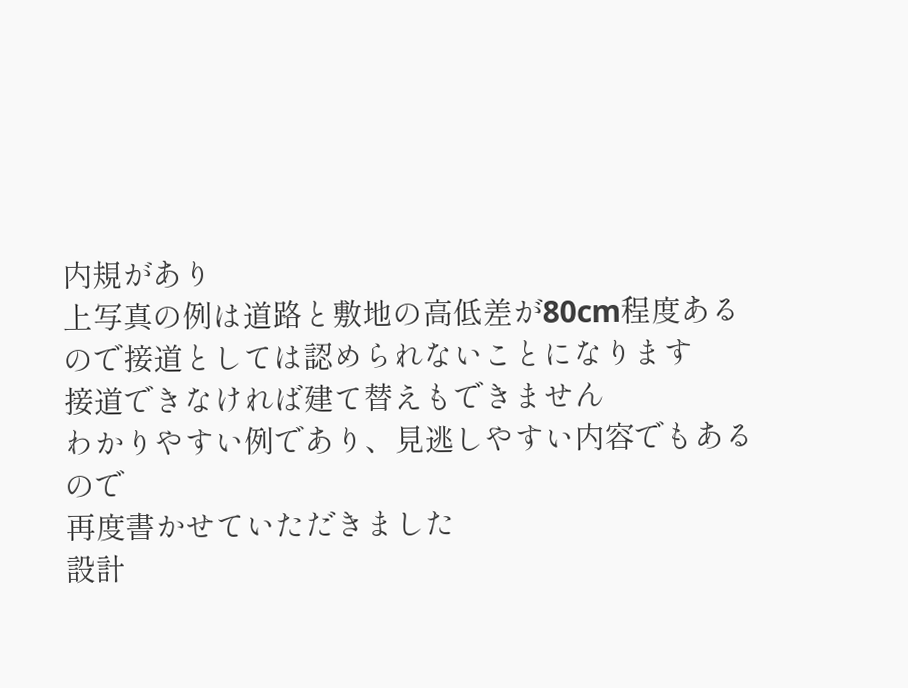内規があり
上写真の例は道路と敷地の高低差が80cm程度あるので接道としては認められないことになります
接道できなければ建て替えもできません
わかりやすい例であり、見逃しやすい内容でもあるので
再度書かせていただきました
設計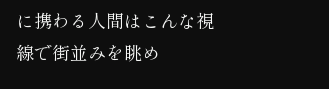に携わる人間はこんな視線で街並みを眺め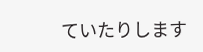ていたりします